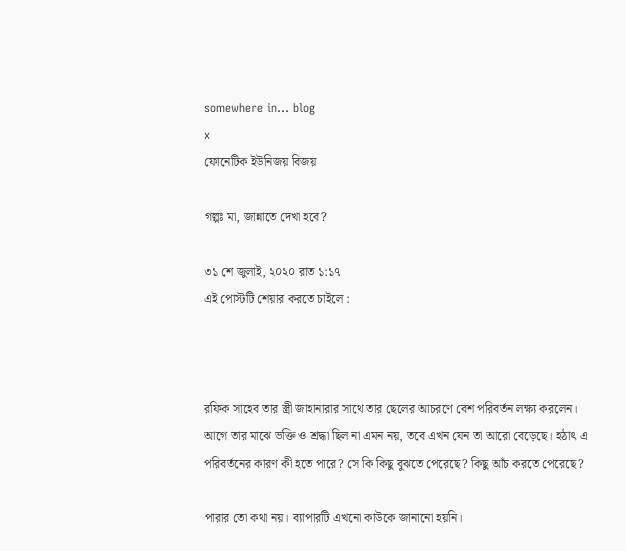somewhere in... blog
x
ফোনেটিক ইউনিজয় বিজয়

গল্পঃ মা, জান্নাতে দেখা হবে?

৩১ শে জুলাই, ২০২০ রাত ১:১৭
এই পোস্টটি শেয়ার করতে চাইলে :



রফিক সাহেব তার স্ত্রী জাহানারার সাথে তার ছেলের আচরণে বেশ পরিবর্তন লক্ষ্য করলেন। আগে তার মাঝে ভক্তি ও শ্রদ্ধা ছিল না এমন নয়, তবে এখন যেন তা আরো বেড়েছে। হঠাৎ এ পরিবর্তনের কারণ কী হতে পারে? সে কি কিছু বুঝতে পেরেছে? কিছু আঁচ করতে পেরেছে?

পারার তো কথা নয়। ব্যাপারটি এখনো কাউকে জানানো হয়নি।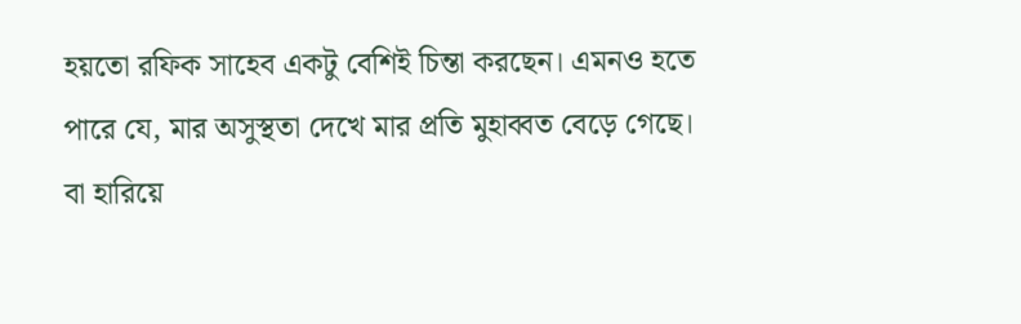হয়তো রফিক সাহেব একটু বেশিই চিন্তা করছেন। এমনও হতে পারে যে, মার অসুস্থতা দেখে মার প্রতি মুহাব্বত বেড়ে গেছে। বা হারিয়ে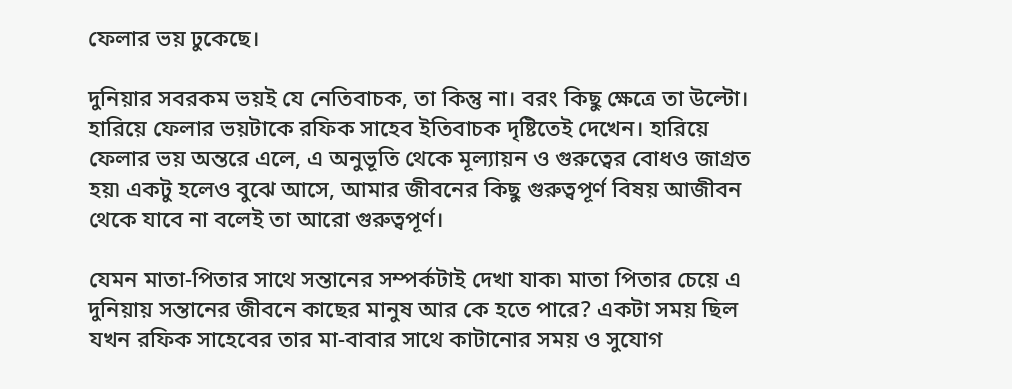ফেলার ভয় ঢুকেছে।

দুনিয়ার সবরকম ভয়ই যে নেতিবাচক, তা কিন্তু না। বরং কিছু ক্ষেত্রে তা উল্টো। হারিয়ে ফেলার ভয়টাকে রফিক সাহেব ইতিবাচক দৃষ্টিতেই দেখেন। হারিয়ে ফেলার ভয় অন্তরে এলে, এ অনুভূতি থেকে মূল্যায়ন ও গুরুত্বের বোধও জাগ্রত হয়৷ একটু হলেও বুঝে আসে, আমার জীবনের কিছু গুরুত্বপূর্ণ বিষয় আজীবন থেকে যাবে না বলেই তা আরো গুরুত্বপূর্ণ।

যেমন মাতা-পিতার সাথে সন্তানের সম্পর্কটাই দেখা যাক৷ মাতা পিতার চেয়ে এ দুনিয়ায় সন্তানের জীবনে কাছের মানুষ আর কে হতে পারে? একটা সময় ছিল যখন রফিক সাহেবের তার মা-বাবার সাথে কাটানোর সময় ও সুযোগ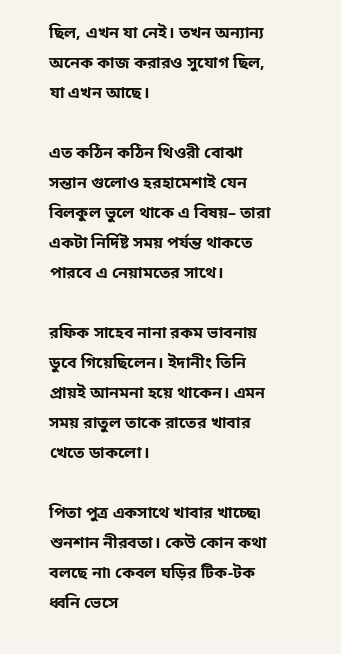ছিল, এখন যা নেই। তখন অন্যান্য অনেক কাজ করারও সুযোগ ছিল, যা এখন আছে।

এত কঠিন কঠিন থিওরী বোঝা সন্তান গুলোও হরহামেশাই যেন বিলকুল ভুলে থাকে এ বিষয়– তারা একটা নির্দিষ্ট সময় পর্যন্ত থাকতে পারবে এ নেয়ামতের সাথে।

রফিক সাহেব নানা রকম ভাবনায় ডুবে গিয়েছিলেন। ইদানীং তিনি প্রায়ই আনমনা হয়ে থাকেন। এমন সময় রাতুল তাকে রাতের খাবার খেতে ডাকলো।

পিতা পুত্র একসাথে খাবার খাচ্ছে৷ শুনশান নীরবতা। কেউ কোন কথা বলছে না৷ কেবল ঘড়ির টিক-টক ধ্বনি ভেসে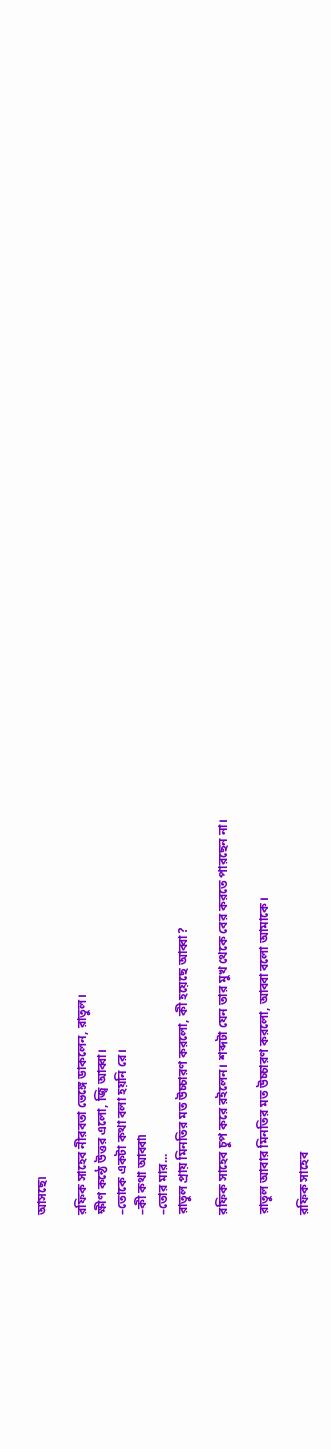আসছে৷

রফিক সাহেব নীরবতা ভেঙ্গে ডাকলেন, রাতুল।
ক্ষীণ কন্ঠে উত্তর এলো, জ্বি আব্বা।
–তোকে একটা কথা বলা হয়নি রে।
–কী কথা আব্বা৷
–তোর মার...
রাতুল প্রায় মিনতির মত উচ্চারণ করলো, কী হয়েছে আব্বা?

রফিক সাহেব চুপ করে রইলেন। শব্দটা যেন তার মুখ থেকে বের করতে পারছেন না।

রাতুল আবার মিনতির মত উচ্চারণ করলো, আব্বা বলো আমাকে।

রফিক সাহেব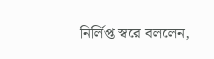নির্লিপ্ত স্বরে বললেন,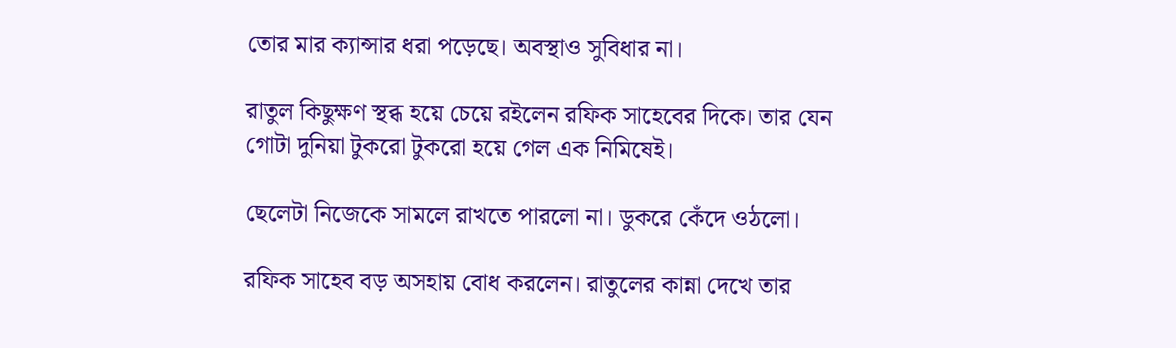তোর মার ক্যান্সার ধরা পড়েছে। অবস্থাও সুবিধার না।

রাতুল কিছুক্ষণ স্থব্ধ হয়ে চেয়ে রইলেন রফিক সাহেবের দিকে। তার যেন গোটা দুনিয়া টুকরো টুকরো হয়ে গেল এক নিমিষেই।

ছেলেটা নিজেকে সামলে রাখতে পারলো না। ডুকরে কেঁদে ওঠলো।

রফিক সাহেব বড় অসহায় বোধ করলেন। রাতুলের কান্না দেখে তার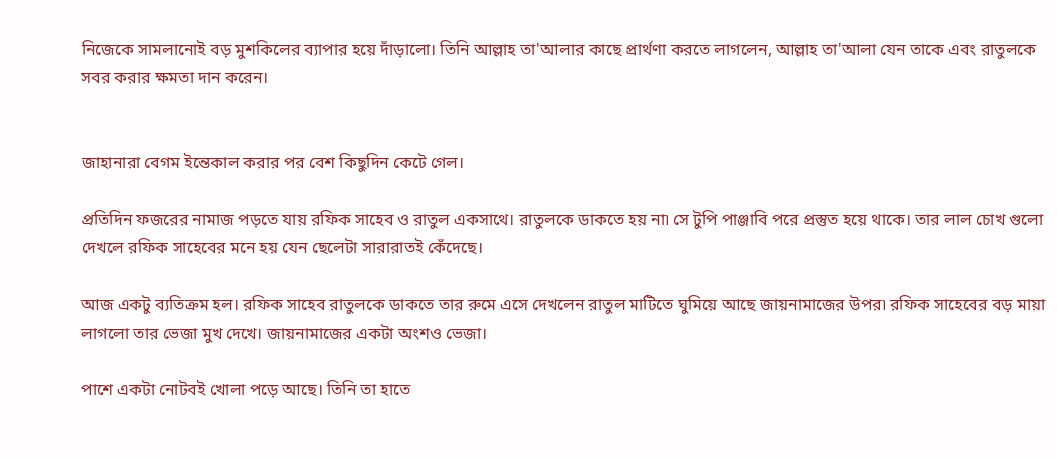নিজেকে সামলানোই বড় মুশকিলের ব্যাপার হয়ে দাঁড়ালো। তিনি আল্লাহ তা'আলার কাছে প্রার্থণা করতে লাগলেন, আল্লাহ তা'আলা যেন তাকে এবং রাতুলকে সবর করার ক্ষমতা দান করেন।


জাহানারা বেগম ইন্তেকাল করার পর বেশ কিছুদিন কেটে গেল।

প্রতিদিন ফজরের নামাজ পড়তে যায় রফিক সাহেব ও রাতুল একসাথে। রাতুলকে ডাকতে হয় না৷ সে টুপি পাঞ্জাবি পরে প্রস্তুত হয়ে থাকে। তার লাল চোখ গুলো দেখলে রফিক সাহেবের মনে হয় যেন ছেলেটা সারারাতই কেঁদেছে।

আজ একটু ব্যতিক্রম হল। রফিক সাহেব রাতুলকে ডাকতে তার রুমে এসে দেখলেন রাতুল মাটিতে ঘুমিয়ে আছে জায়নামাজের উপর৷ রফিক সাহেবের বড় মায়া লাগলো তার ভেজা মুখ দেখে। জায়নামাজের একটা অংশও ভেজা।

পাশে একটা নোটবই খোলা পড়ে আছে। তিনি তা হাতে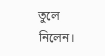তুলে নিলেন।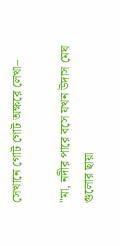সেখানে গোট গোট অক্ষরে লেখা–

"মা, নদীর পারে বসে যখন উদাস মেঘ গুলোর ছায়া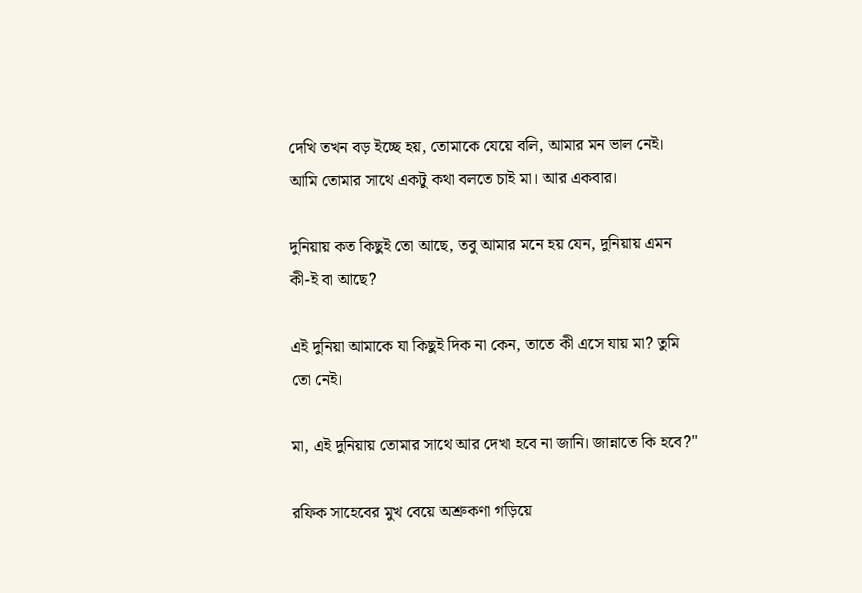দেখি তখন বড় ইচ্ছে হয়, তোমাকে যেয়ে বলি, আমার মন ভাল নেই। আমি তোমার সাথে একটু কথা বলতে চাই মা। আর একবার।

দুনিয়ায় কত কিছুই তো আছে, তবু আমার মনে হয় যেন, দুনিয়ায় এমন কী-ই বা আছে?

এই দুনিয়া আমাকে যা কিছুই দিক না কেন, তাতে কী এসে যায় মা? তুমি তো নেই।

মা, এই দুনিয়ায় তোমার সাথে আর দেখা হবে না জানি। জান্নাতে কি হবে?"

রফিক সাহেবের মুখ বেয়ে অশ্রুকণা গড়িয়ে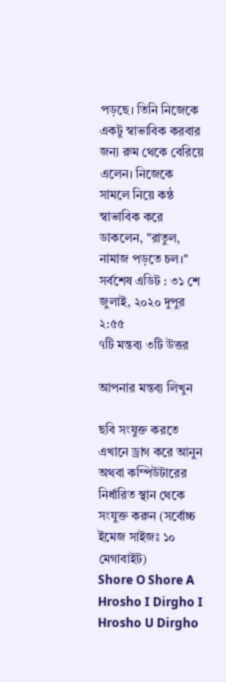পড়ছে। তিনি নিজেকে একটু স্বাভাবিক করবার জন্য রুম থেকে বেরিয়ে এলেন। নিজেকে সামলে নিয়ে কন্ঠ স্বাভাবিক করে ডাকলেন, "রাতুল, নামাজ পড়তে চল।"
সর্বশেষ এডিট : ৩১ শে জুলাই, ২০২০ দুপুর ২:৫৫
৭টি মন্তব্য ৩টি উত্তর

আপনার মন্তব্য লিখুন

ছবি সংযুক্ত করতে এখানে ড্রাগ করে আনুন অথবা কম্পিউটারের নির্ধারিত স্থান থেকে সংযুক্ত করুন (সর্বোচ্চ ইমেজ সাইজঃ ১০ মেগাবাইট)
Shore O Shore A Hrosho I Dirgho I Hrosho U Dirgho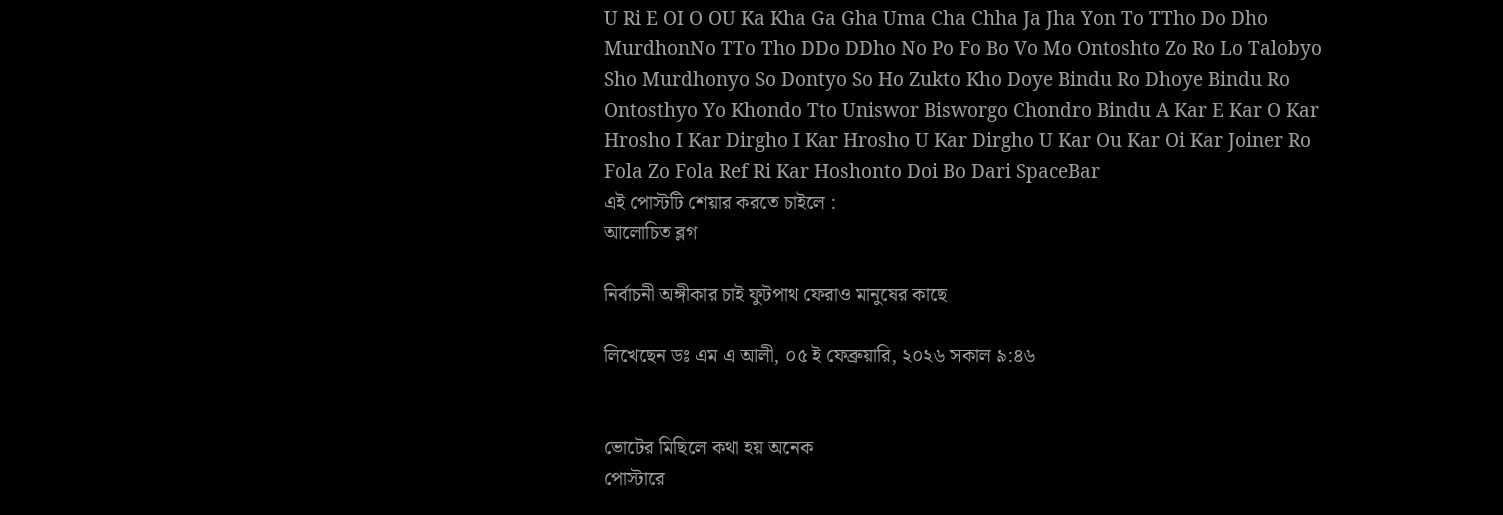U Ri E OI O OU Ka Kha Ga Gha Uma Cha Chha Ja Jha Yon To TTho Do Dho MurdhonNo TTo Tho DDo DDho No Po Fo Bo Vo Mo Ontoshto Zo Ro Lo Talobyo Sho Murdhonyo So Dontyo So Ho Zukto Kho Doye Bindu Ro Dhoye Bindu Ro Ontosthyo Yo Khondo Tto Uniswor Bisworgo Chondro Bindu A Kar E Kar O Kar Hrosho I Kar Dirgho I Kar Hrosho U Kar Dirgho U Kar Ou Kar Oi Kar Joiner Ro Fola Zo Fola Ref Ri Kar Hoshonto Doi Bo Dari SpaceBar
এই পোস্টটি শেয়ার করতে চাইলে :
আলোচিত ব্লগ

নির্বাচনী অঙ্গীকার চাই ফুটপাথ ফেরাও মানুষের কাছে

লিখেছেন ডঃ এম এ আলী, ০৫ ই ফেব্রুয়ারি, ২০২৬ সকাল ৯:৪৬


ভোটের মিছিলে কথা হয় অনেক
পোস্টারে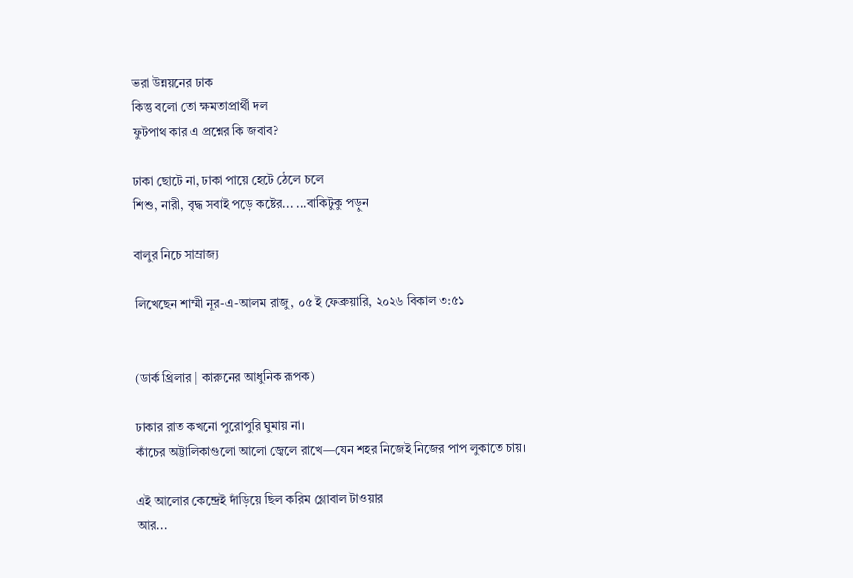ভরা উন্নয়নের ঢাক
কিন্তু বলো তো ক্ষমতাপ্রার্থী দল
ফুটপাথ কার এ প্রশ্নের কি জবাব?

ঢাকা ছোটে না, ঢাকা পায়ে হেটে ঠেলে চলে
শিশু, নারী, বৃদ্ধ সবাই পড়ে কষ্টের... ...বাকিটুকু পড়ুন

বালুর নিচে সাম্রাজ্য

লিখেছেন শাম্মী নূর-এ-আলম রাজু, ০৫ ই ফেব্রুয়ারি, ২০২৬ বিকাল ৩:৫১


(ডার্ক থ্রিলার | কারুনের আধুনিক রূপক)

ঢাকার রাত কখনো পুরোপুরি ঘুমায় না।
কাঁচের অট্টালিকাগুলো আলো জ্বেলে রাখে—যেন শহর নিজেই নিজের পাপ লুকাতে চায়।

এই আলোর কেন্দ্রেই দাঁড়িয়ে ছিল করিম গ্লোবাল টাওয়ার
আর...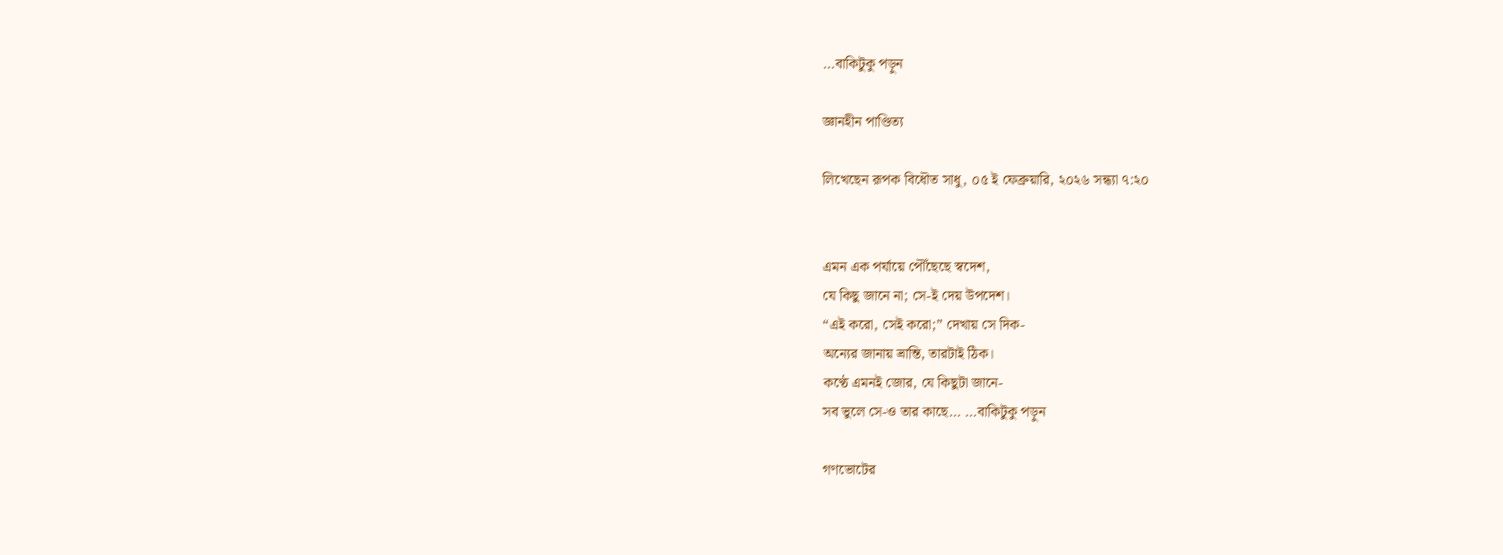...বাকিটুকু পড়ুন

জ্ঞানহীন পাণ্ডিত্য

লিখেছেন রূপক বিধৌত সাধু, ০৫ ই ফেব্রুয়ারি, ২০২৬ সন্ধ্যা ৭:২০


এমন এক পর্যায়ে পৌঁছেছে স্বদেশ,
যে কিছু জানে না; সে-ই দেয় উপদেশ।
“এই করো, সেই করো;” দেখায় সে দিক-
অন্যের জানায় ভ্রান্তি, তারটাই ঠিক।
কণ্ঠে এমনই জোর, যে কিছুটা জানে-
সব ভুলে সে-ও তার কাছে... ...বাকিটুকু পড়ুন

গণভোটের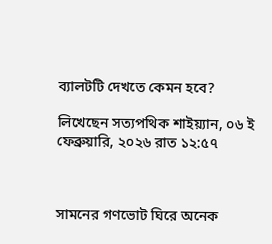ব্যালটটি দেখতে কেমন হবে?

লিখেছেন সত্যপথিক শাইয়্যান, ০৬ ই ফেব্রুয়ারি, ২০২৬ রাত ১২:৫৭



সামনের গণভোট ঘিরে অনেক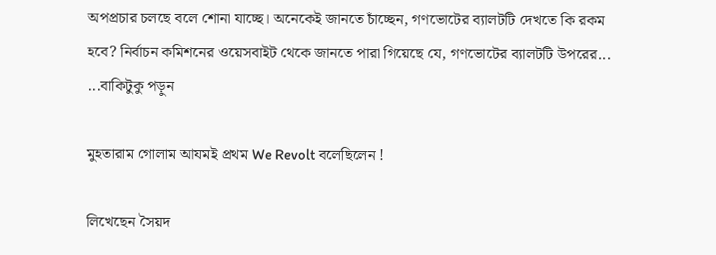অপপ্রচার চলছে বলে শোনা যাচ্ছে। অনেকেই জানতে চাঁচ্ছেন, গণভোটের ব্যালটটি দেখতে কি রকম হবে? নির্বাচন কমিশনের ওয়েসবাইট থেকে জানতে পারা গিয়েছে যে, গণভোটের ব্যালটটি উপরের... ...বাকিটুকু পড়ুন

মুহতারাম গোলাম আযমই প্রথম We Revolt বলেছিলেন !

লিখেছেন সৈয়দ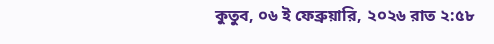কুতুব, ০৬ ই ফেব্রুয়ারি, ২০২৬ রাত ২:৫৮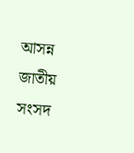আসন্ন জাতীয় সংসদ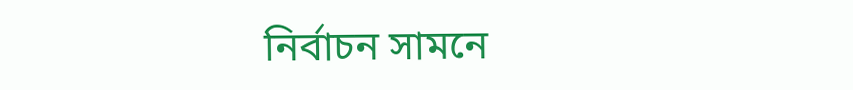নির্বাচন সামনে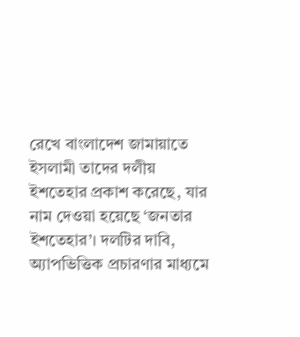রেখে বাংলাদেশ জামায়াতে ইসলামী তাদের দলীয় ইশতেহার প্রকাশ করেছে, যার নাম দেওয়া হয়েছে ‘জনতার ইশতেহার’। দলটির দাবি, অ্যাপভিত্তিক প্রচারণার মাধ্যমে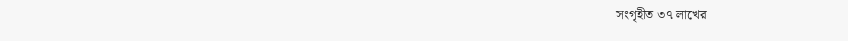সংগৃহীত ৩৭ লাখের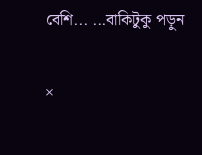বেশি... ...বাকিটুকু পড়ুন

×